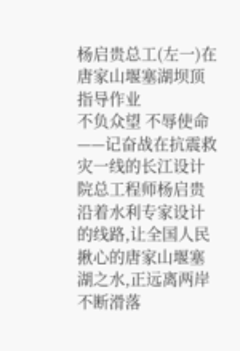杨启贵总工(左一)在唐家山堰塞湖坝顶指导作业
不负众望 不辱使命
——记奋战在抗震救灾一线的长江设计院总工程师杨启贵
沿着水利专家设计的线路,让全国人民揪心的唐家山堰塞湖之水,正远离两岸不断滑落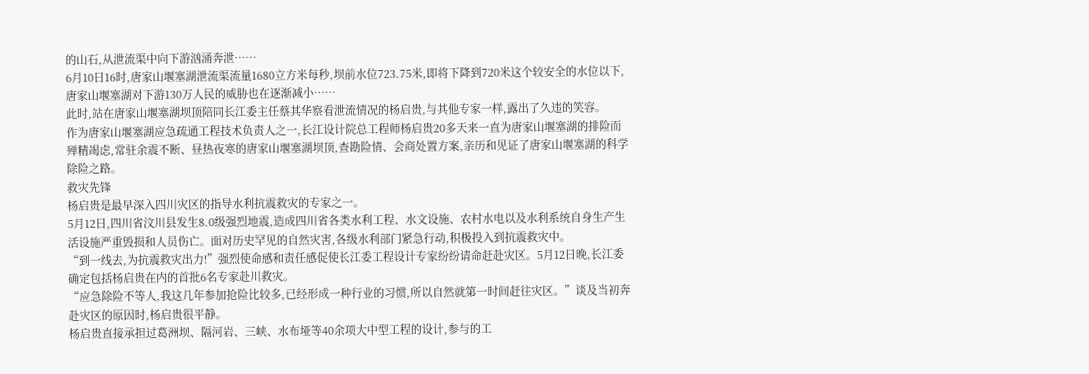的山石,从泄流渠中向下游汹涌奔泄……
6月10日16时,唐家山堰塞湖泄流渠流量1680立方米每秒,坝前水位723.75米,即将下降到720米这个较安全的水位以下,唐家山堰塞湖对下游130万人民的威胁也在逐渐减小……
此时,站在唐家山堰塞湖坝顶陪同长江委主任蔡其华察看泄流情况的杨启贵,与其他专家一样,露出了久违的笑容。
作为唐家山堰塞湖应急疏通工程技术负责人之一,长江设计院总工程师杨启贵20多天来一直为唐家山堰塞湖的排险而殚精竭虑,常驻余震不断、昼热夜寒的唐家山堰塞湖坝顶,查勘险情、会商处置方案,亲历和见证了唐家山堰塞湖的科学除险之路。
救灾先锋
杨启贵是最早深入四川灾区的指导水利抗震救灾的专家之一。
5月12日,四川省汶川县发生8.0级强烈地震,造成四川省各类水利工程、水文设施、农村水电以及水利系统自身生产生活设施严重毁损和人员伤亡。面对历史罕见的自然灾害,各级水利部门紧急行动,积极投入到抗震救灾中。
“到一线去,为抗震救灾出力!”强烈使命感和责任感促使长江委工程设计专家纷纷请命赶赴灾区。5月12日晚,长江委确定包括杨启贵在内的首批6名专家赴川救灾。
“应急除险不等人,我这几年参加抢险比较多,已经形成一种行业的习惯,所以自然就第一时间赶往灾区。”谈及当初奔赴灾区的原因时,杨启贵很平静。
杨启贵直接承担过葛洲坝、隔河岩、三峡、水布垭等40余项大中型工程的设计,参与的工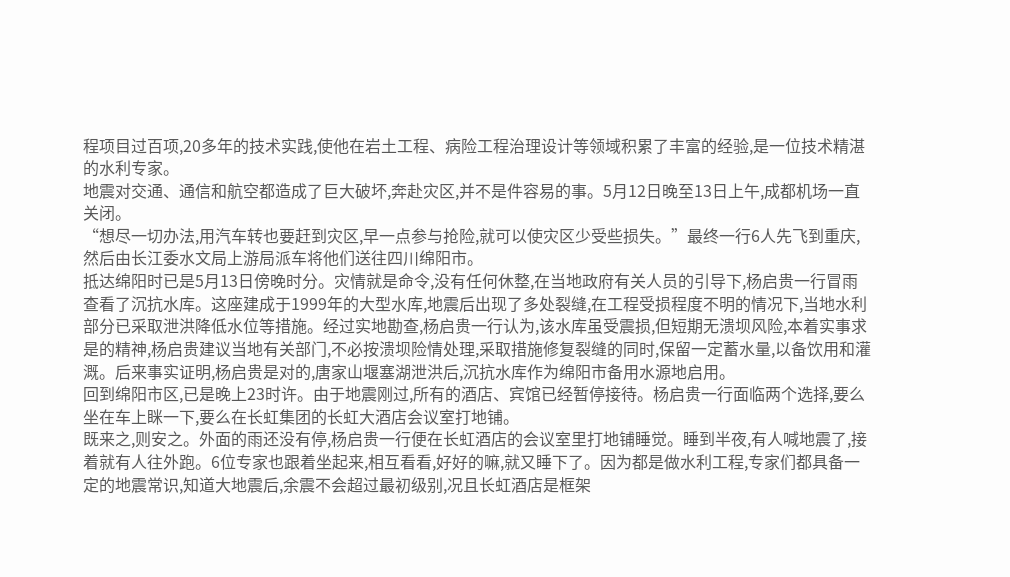程项目过百项,20多年的技术实践,使他在岩土工程、病险工程治理设计等领域积累了丰富的经验,是一位技术精湛的水利专家。
地震对交通、通信和航空都造成了巨大破坏,奔赴灾区,并不是件容易的事。5月12日晚至13日上午,成都机场一直关闭。
“想尽一切办法,用汽车转也要赶到灾区,早一点参与抢险,就可以使灾区少受些损失。”最终一行6人先飞到重庆,然后由长江委水文局上游局派车将他们送往四川绵阳市。
抵达绵阳时已是5月13日傍晚时分。灾情就是命令,没有任何休整,在当地政府有关人员的引导下,杨启贵一行冒雨查看了沉抗水库。这座建成于1999年的大型水库,地震后出现了多处裂缝,在工程受损程度不明的情况下,当地水利部分已采取泄洪降低水位等措施。经过实地勘查,杨启贵一行认为,该水库虽受震损,但短期无溃坝风险,本着实事求是的精神,杨启贵建议当地有关部门,不必按溃坝险情处理,采取措施修复裂缝的同时,保留一定蓄水量,以备饮用和灌溉。后来事实证明,杨启贵是对的,唐家山堰塞湖泄洪后,沉抗水库作为绵阳市备用水源地启用。
回到绵阳市区,已是晚上23时许。由于地震刚过,所有的酒店、宾馆已经暂停接待。杨启贵一行面临两个选择,要么坐在车上眯一下,要么在长虹集团的长虹大酒店会议室打地铺。
既来之,则安之。外面的雨还没有停,杨启贵一行便在长虹酒店的会议室里打地铺睡觉。睡到半夜,有人喊地震了,接着就有人往外跑。6位专家也跟着坐起来,相互看看,好好的嘛,就又睡下了。因为都是做水利工程,专家们都具备一定的地震常识,知道大地震后,余震不会超过最初级别,况且长虹酒店是框架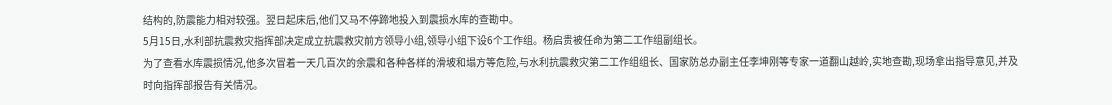结构的,防震能力相对较强。翌日起床后,他们又马不停蹄地投入到震损水库的查勘中。
5月15日,水利部抗震救灾指挥部决定成立抗震救灾前方领导小组,领导小组下设6个工作组。杨启贵被任命为第二工作组副组长。
为了查看水库震损情况,他多次冒着一天几百次的余震和各种各样的滑坡和塌方等危险,与水利抗震救灾第二工作组组长、国家防总办副主任李坤刚等专家一道翻山越岭,实地查勘,现场拿出指导意见,并及时向指挥部报告有关情况。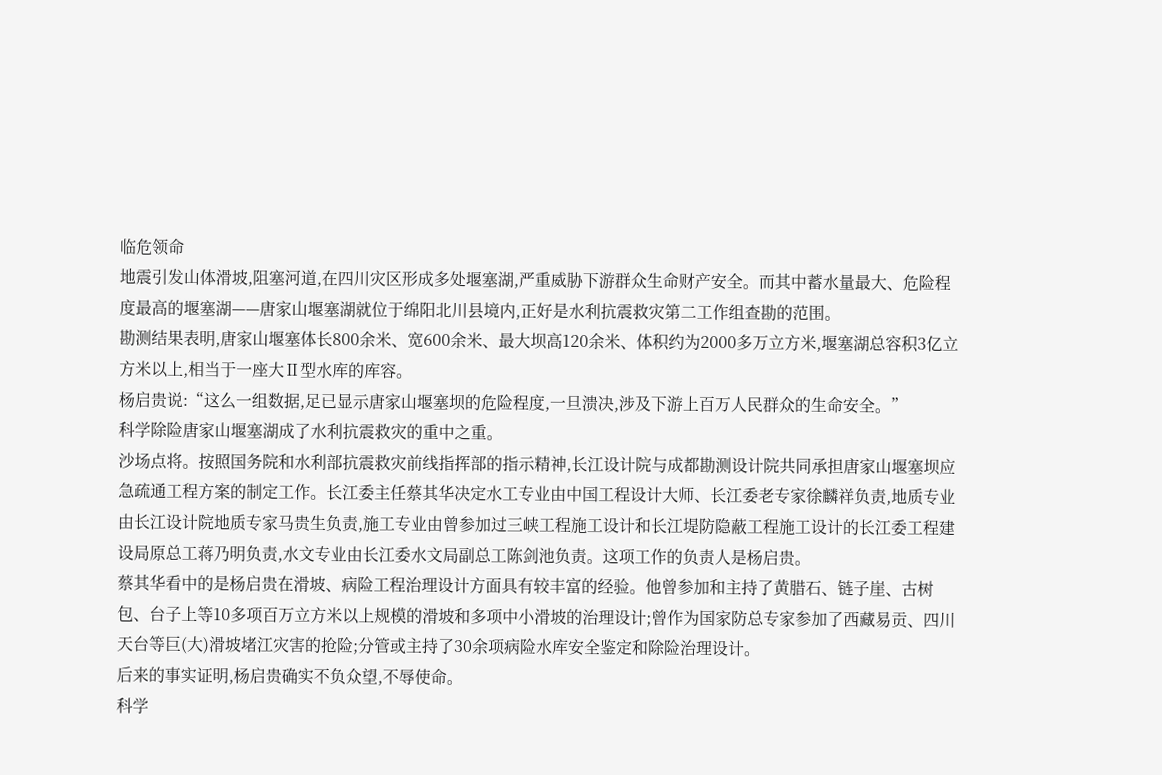临危领命
地震引发山体滑坡,阻塞河道,在四川灾区形成多处堰塞湖,严重威胁下游群众生命财产安全。而其中蓄水量最大、危险程度最高的堰塞湖——唐家山堰塞湖就位于绵阳北川县境内,正好是水利抗震救灾第二工作组查勘的范围。
勘测结果表明,唐家山堰塞体长800余米、宽600余米、最大坝高120余米、体积约为2000多万立方米,堰塞湖总容积3亿立方米以上,相当于一座大Ⅱ型水库的库容。
杨启贵说:“这么一组数据,足已显示唐家山堰塞坝的危险程度,一旦溃决,涉及下游上百万人民群众的生命安全。”
科学除险唐家山堰塞湖成了水利抗震救灾的重中之重。
沙场点将。按照国务院和水利部抗震救灾前线指挥部的指示精神,长江设计院与成都勘测设计院共同承担唐家山堰塞坝应急疏通工程方案的制定工作。长江委主任蔡其华决定水工专业由中国工程设计大师、长江委老专家徐麟祥负责,地质专业由长江设计院地质专家马贵生负责,施工专业由曾参加过三峡工程施工设计和长江堤防隐蔽工程施工设计的长江委工程建设局原总工蒋乃明负责,水文专业由长江委水文局副总工陈剑池负责。这项工作的负责人是杨启贵。
蔡其华看中的是杨启贵在滑坡、病险工程治理设计方面具有较丰富的经验。他曾参加和主持了黄腊石、链子崖、古树包、台子上等10多项百万立方米以上规模的滑坡和多项中小滑坡的治理设计;曾作为国家防总专家参加了西藏易贡、四川天台等巨(大)滑坡堵江灾害的抢险;分管或主持了30余项病险水库安全鉴定和除险治理设计。
后来的事实证明,杨启贵确实不负众望,不辱使命。
科学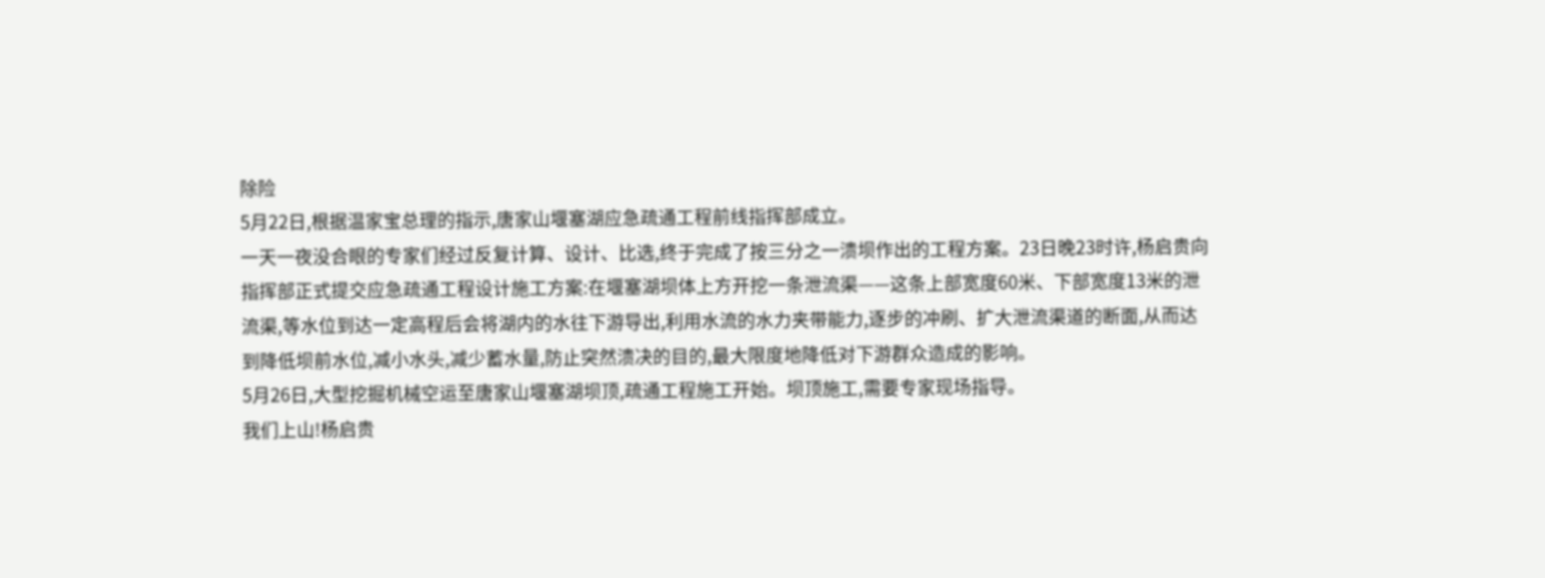除险
5月22日,根据温家宝总理的指示,唐家山堰塞湖应急疏通工程前线指挥部成立。
一天一夜没合眼的专家们经过反复计算、设计、比选,终于完成了按三分之一溃坝作出的工程方案。23日晚23时许,杨启贵向指挥部正式提交应急疏通工程设计施工方案:在堰塞湖坝体上方开挖一条泄流渠——这条上部宽度60米、下部宽度13米的泄流渠,等水位到达一定高程后会将湖内的水往下游导出,利用水流的水力夹带能力,逐步的冲刷、扩大泄流渠道的断面,从而达到降低坝前水位,减小水头,减少蓄水量,防止突然溃决的目的,最大限度地降低对下游群众造成的影响。
5月26日,大型挖掘机械空运至唐家山堰塞湖坝顶,疏通工程施工开始。坝顶施工,需要专家现场指导。
我们上山!杨启贵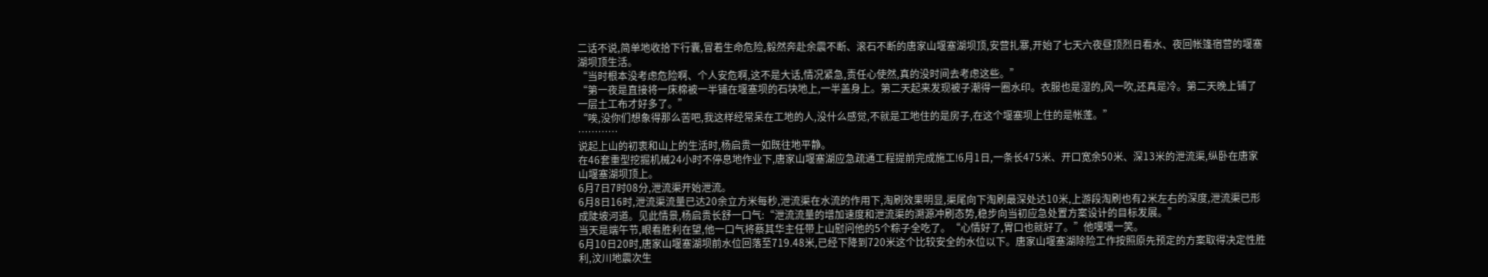二话不说,简单地收拾下行囊,冒着生命危险,毅然奔赴余震不断、滚石不断的唐家山堰塞湖坝顶,安营扎寨,开始了七天六夜昼顶烈日看水、夜回帐篷宿营的堰塞湖坝顶生活。
“当时根本没考虑危险啊、个人安危啊,这不是大话,情况紧急,责任心使然,真的没时间去考虑这些。”
“第一夜是直接将一床棉被一半铺在堰塞坝的石块地上,一半盖身上。第二天起来发现被子潮得一圈水印。衣服也是湿的,风一吹,还真是冷。第二天晚上铺了一层土工布才好多了。”
“唉,没你们想象得那么苦吧,我这样经常呆在工地的人,没什么感觉,不就是工地住的是房子,在这个堰塞坝上住的是帐蓬。”
…………
说起上山的初衷和山上的生活时,杨启贵一如既往地平静。
在46套重型挖掘机械24小时不停息地作业下,唐家山堰塞湖应急疏通工程提前完成施工!6月1日,一条长475米、开口宽余50米、深13米的泄流渠,纵卧在唐家山堰塞湖坝顶上。
6月7日7时08分,泄流渠开始泄流。
6月8日16时,泄流渠流量已达20余立方米每秒,泄流渠在水流的作用下,淘刷效果明显,渠尾向下淘刷最深处达10米,上游段淘刷也有2米左右的深度,泄流渠已形成陡坡河道。见此情景,杨启贵长舒一口气:“泄流流量的增加速度和泄流渠的溯源冲刷态势,稳步向当初应急处置方案设计的目标发展。”
当天是端午节,眼看胜利在望,他一口气将蔡其华主任带上山慰问他的5个粽子全吃了。“心情好了,胃口也就好了。”他嘿嘿一笑。
6月10日20时,唐家山堰塞湖坝前水位回落至719.48米,已经下降到720米这个比较安全的水位以下。唐家山堰塞湖除险工作按照原先预定的方案取得决定性胜利,汶川地震次生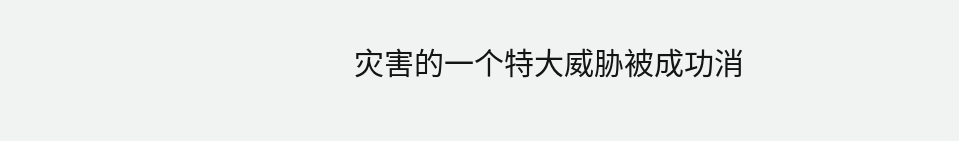灾害的一个特大威胁被成功消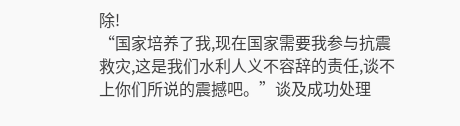除!
“国家培养了我,现在国家需要我参与抗震救灾,这是我们水利人义不容辞的责任,谈不上你们所说的震撼吧。”谈及成功处理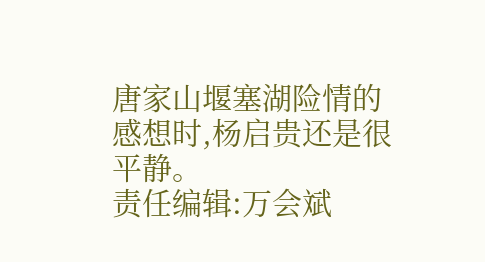唐家山堰塞湖险情的感想时,杨启贵还是很平静。
责任编辑:万会斌